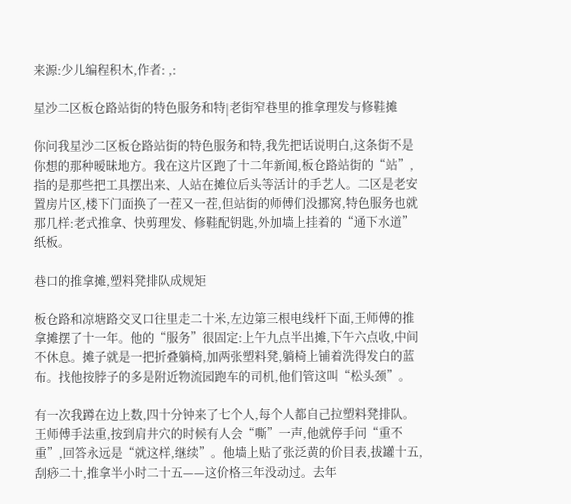来源:少儿编程积木,作者: ,:

星沙二区板仓路站街的特色服务和特|老街窄巷里的推拿理发与修鞋摊

你问我星沙二区板仓路站街的特色服务和特,我先把话说明白,这条街不是你想的那种暧昧地方。我在这片区跑了十二年新闻,板仓路站街的“站”,指的是那些把工具摆出来、人站在摊位后头等活计的手艺人。二区是老安置房片区,楼下门面换了一茬又一茬,但站街的师傅们没挪窝,特色服务也就那几样:老式推拿、快剪理发、修鞋配钥匙,外加墙上挂着的“通下水道”纸板。

巷口的推拿摊,塑料凳排队成规矩

板仓路和凉塘路交叉口往里走二十米,左边第三根电线杆下面,王师傅的推拿摊摆了十一年。他的“服务”很固定:上午九点半出摊,下午六点收,中间不休息。摊子就是一把折叠躺椅,加两张塑料凳,躺椅上铺着洗得发白的蓝布。找他按脖子的多是附近物流园跑车的司机,他们管这叫“松头颈”。

有一次我蹲在边上数,四十分钟来了七个人,每个人都自己拉塑料凳排队。王师傅手法重,按到肩井穴的时候有人会“嘶”一声,他就停手问“重不重”,回答永远是“就这样,继续”。他墙上贴了张泛黄的价目表,拔罐十五,刮痧二十,推拿半小时二十五——这价格三年没动过。去年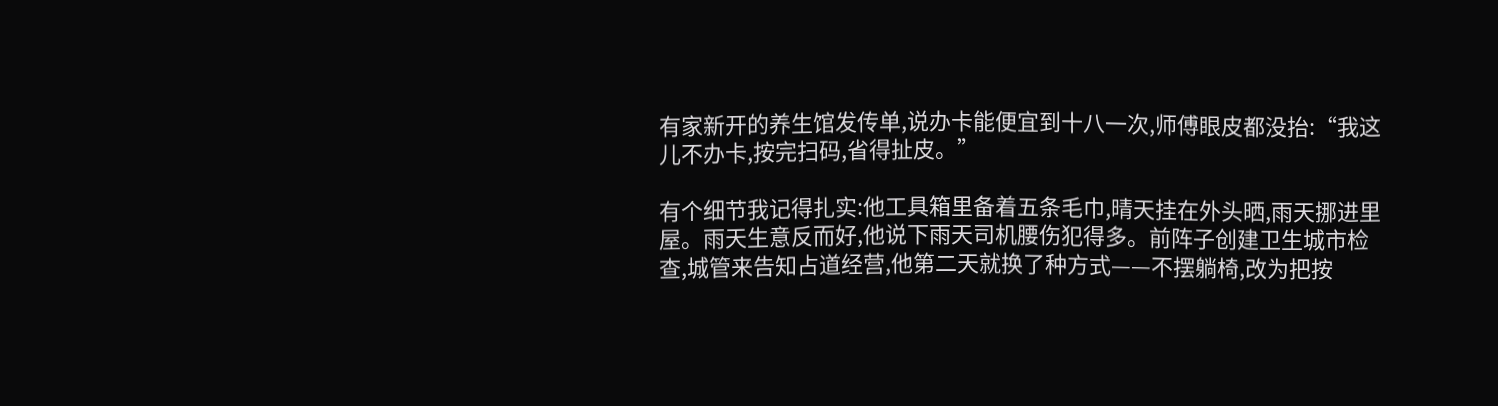有家新开的养生馆发传单,说办卡能便宜到十八一次,师傅眼皮都没抬:“我这儿不办卡,按完扫码,省得扯皮。”

有个细节我记得扎实:他工具箱里备着五条毛巾,晴天挂在外头晒,雨天挪进里屋。雨天生意反而好,他说下雨天司机腰伤犯得多。前阵子创建卫生城市检查,城管来告知占道经营,他第二天就换了种方式——不摆躺椅,改为把按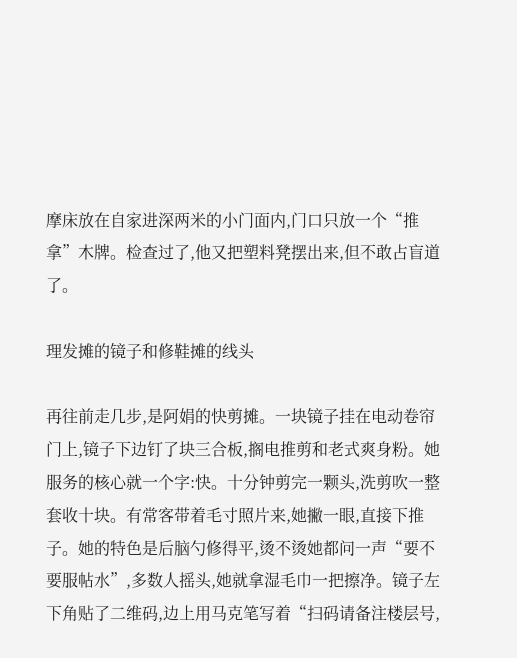摩床放在自家进深两米的小门面内,门口只放一个“推拿”木牌。检查过了,他又把塑料凳摆出来,但不敢占盲道了。

理发摊的镜子和修鞋摊的线头

再往前走几步,是阿娟的快剪摊。一块镜子挂在电动卷帘门上,镜子下边钉了块三合板,搁电推剪和老式爽身粉。她服务的核心就一个字:快。十分钟剪完一颗头,洗剪吹一整套收十块。有常客带着毛寸照片来,她撇一眼,直接下推子。她的特色是后脑勺修得平,烫不烫她都问一声“要不要服帖水”,多数人摇头,她就拿湿毛巾一把擦净。镜子左下角贴了二维码,边上用马克笔写着“扫码请备注楼层号,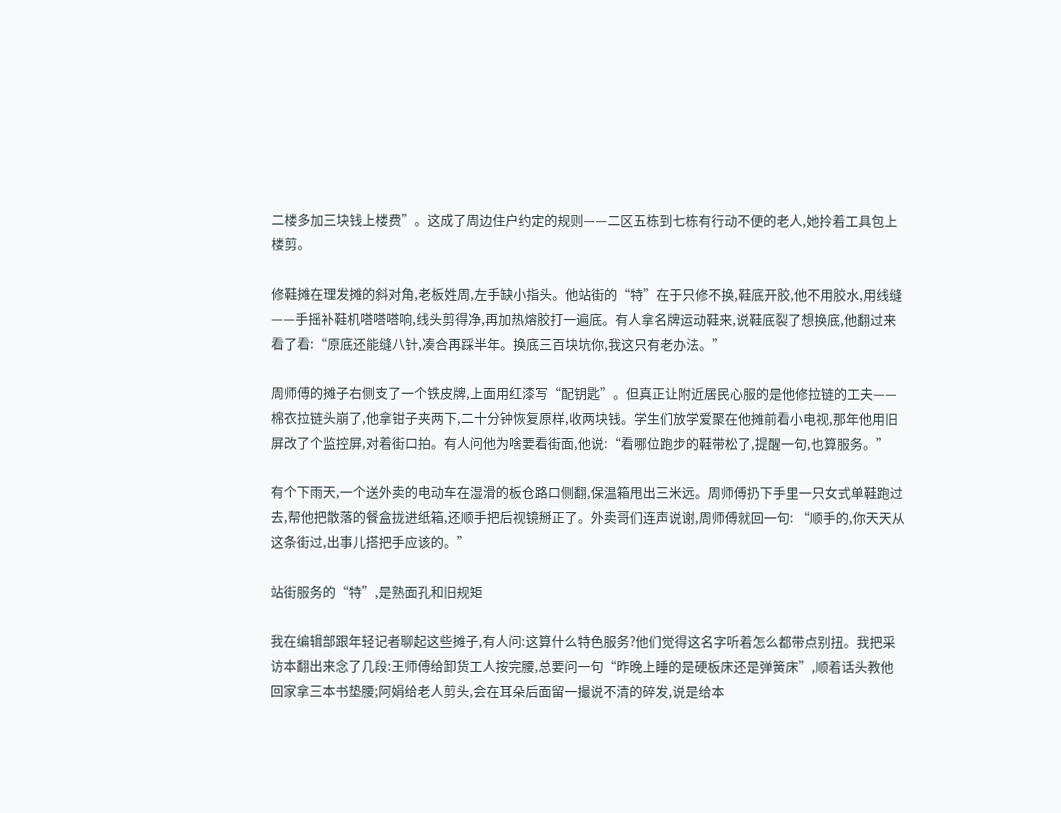二楼多加三块钱上楼费”。这成了周边住户约定的规则——二区五栋到七栋有行动不便的老人,她拎着工具包上楼剪。

修鞋摊在理发摊的斜对角,老板姓周,左手缺小指头。他站街的“特”在于只修不换,鞋底开胶,他不用胶水,用线缝——手摇补鞋机嗒嗒嗒响,线头剪得净,再加热熔胶打一遍底。有人拿名牌运动鞋来,说鞋底裂了想换底,他翻过来看了看:“原底还能缝八针,凑合再踩半年。换底三百块坑你,我这只有老办法。”

周师傅的摊子右侧支了一个铁皮牌,上面用红漆写“配钥匙”。但真正让附近居民心服的是他修拉链的工夫——棉衣拉链头崩了,他拿钳子夹两下,二十分钟恢复原样,收两块钱。学生们放学爱聚在他摊前看小电视,那年他用旧屏改了个监控屏,对着街口拍。有人问他为啥要看街面,他说:“看哪位跑步的鞋带松了,提醒一句,也算服务。”

有个下雨天,一个送外卖的电动车在湿滑的板仓路口侧翻,保温箱甩出三米远。周师傅扔下手里一只女式单鞋跑过去,帮他把散落的餐盒拢进纸箱,还顺手把后视镜掰正了。外卖哥们连声说谢,周师傅就回一句: “顺手的,你天天从这条街过,出事儿搭把手应该的。”

站街服务的“特”,是熟面孔和旧规矩

我在编辑部跟年轻记者聊起这些摊子,有人问:这算什么特色服务?他们觉得这名字听着怎么都带点别扭。我把采访本翻出来念了几段:王师傅给卸货工人按完腰,总要问一句“昨晚上睡的是硬板床还是弹簧床”,顺着话头教他回家拿三本书垫腰;阿娟给老人剪头,会在耳朵后面留一撮说不清的碎发,说是给本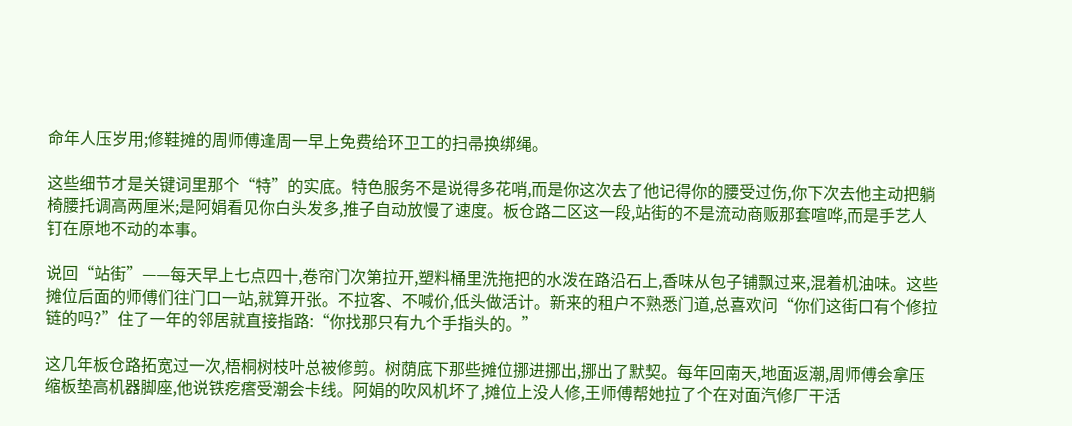命年人压岁用;修鞋摊的周师傅逢周一早上免费给环卫工的扫帚换绑绳。

这些细节才是关键词里那个“特”的实底。特色服务不是说得多花哨,而是你这次去了他记得你的腰受过伤,你下次去他主动把躺椅腰托调高两厘米;是阿娟看见你白头发多,推子自动放慢了速度。板仓路二区这一段,站街的不是流动商贩那套喧哗,而是手艺人钉在原地不动的本事。

说回“站街”——每天早上七点四十,卷帘门次第拉开,塑料桶里洗拖把的水泼在路沿石上,香味从包子铺飘过来,混着机油味。这些摊位后面的师傅们往门口一站,就算开张。不拉客、不喊价,低头做活计。新来的租户不熟悉门道,总喜欢问“你们这街口有个修拉链的吗?”住了一年的邻居就直接指路:“你找那只有九个手指头的。”

这几年板仓路拓宽过一次,梧桐树枝叶总被修剪。树荫底下那些摊位挪进挪出,挪出了默契。每年回南天,地面返潮,周师傅会拿压缩板垫高机器脚座,他说铁疙瘩受潮会卡线。阿娟的吹风机坏了,摊位上没人修,王师傅帮她拉了个在对面汽修厂干活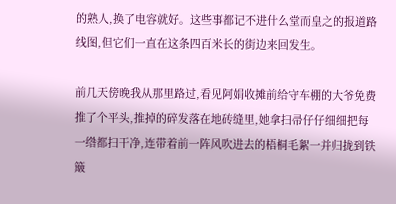的熟人,换了电容就好。这些事都记不进什么堂而皇之的报道路线图,但它们一直在这条四百米长的街边来回发生。

前几天傍晚我从那里路过,看见阿娟收摊前给守车棚的大爷免费推了个平头,推掉的碎发落在地砖缝里,她拿扫帚仔仔细细把每一绺都扫干净,连带着前一阵风吹进去的梧桐毛絮一并归拢到铁簸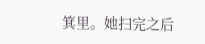箕里。她扫完之后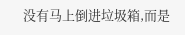没有马上倒进垃圾箱,而是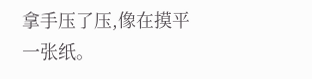拿手压了压,像在摸平一张纸。